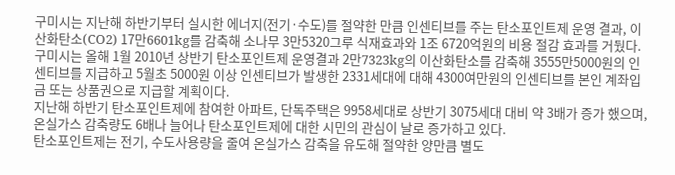구미시는 지난해 하반기부터 실시한 에너지(전기·수도)를 절약한 만큼 인센티브를 주는 탄소포인트제 운영 결과, 이산화탄소(CO2) 17만6601kg를 감축해 소나무 3만5320그루 식재효과와 1조 6720억원의 비용 절감 효과를 거뒀다.
구미시는 올해 1월 2010년 상반기 탄소포인트제 운영결과 2만7323kg의 이산화탄소를 감축해 3555만5000원의 인센티브를 지급하고 5월초 5000원 이상 인센티브가 발생한 2331세대에 대해 4300여만원의 인센티브를 본인 계좌입금 또는 상품권으로 지급할 계획이다.
지난해 하반기 탄소포인트제에 참여한 아파트, 단독주택은 9958세대로 상반기 3075세대 대비 약 3배가 증가 했으며, 온실가스 감축량도 6배나 늘어나 탄소포인트제에 대한 시민의 관심이 날로 증가하고 있다.
탄소포인트제는 전기, 수도사용량을 줄여 온실가스 감축을 유도해 절약한 양만큼 별도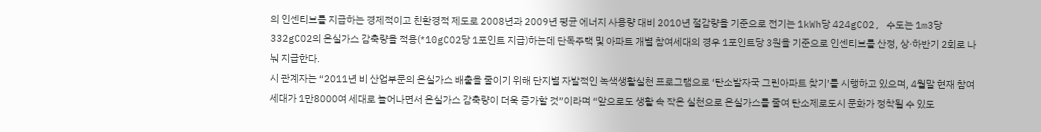의 인센티브를 지급하는 경제적이고 친환경적 제도로 2008년과 2009년 평균 에너지 사용량 대비 2010년 절감량을 기준으로 전기는 1kWh당 424gCO2, 수도는 1m3당 332gCO2의 온실가스 감축량을 적용(*10gCO2당 1포인트 지급)하는데 단독주택 및 아파트 개별 참여세대의 경우 1포인트당 3원을 기준으로 인센티브를 산정, 상·하반기 2회로 나눠 지급한다.
시 관계자는 “2011년 비 산업부문의 온실가스 배출을 줄이기 위해 단지별 자발적인 녹색생활실천 프로그램으로 ‘탄소발자국 그린아파트 찾기’를 시행하고 있으며, 4월말 현재 참여세대가 1만8000여 세대로 늘어나면서 온실가스 감축량이 더욱 증가할 것”이라며 “앞으로도 생활 속 작은 실천으로 온실가스를 줄여 탄소제로도시 문화가 정착될 수 있도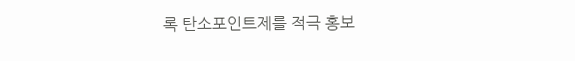록 탄소포인트제를 적극 홍보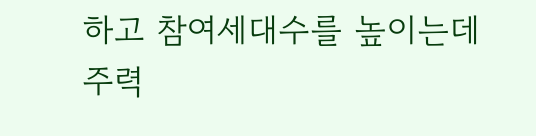하고 참여세대수를 높이는데 주력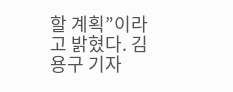할 계획”이라고 밝혔다. 김용구 기자